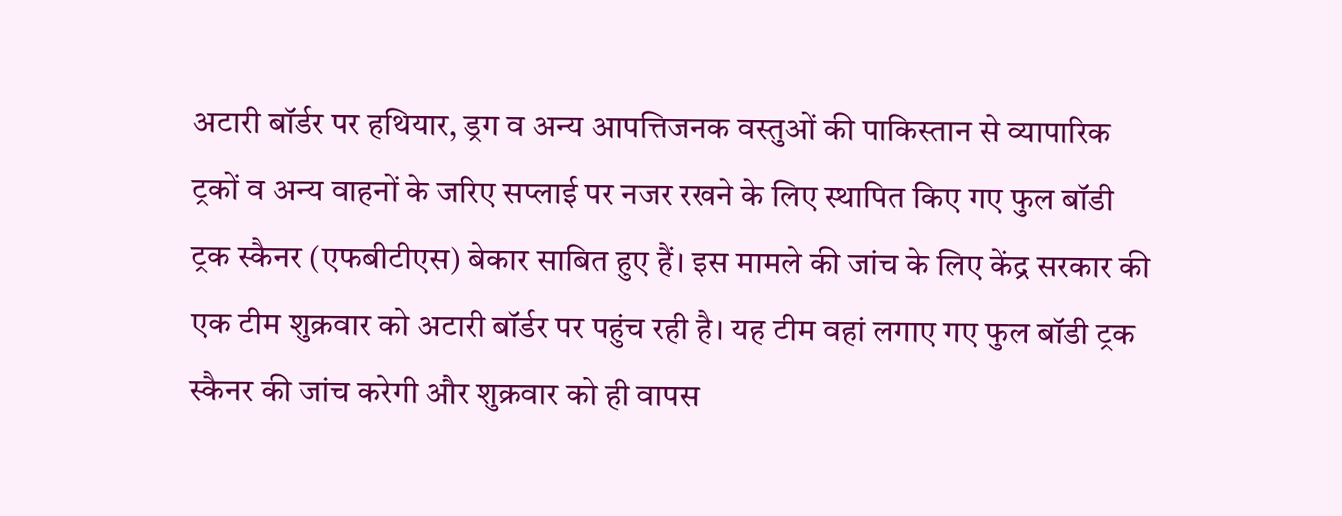अटारी बॉर्डर पर हथियार, ड्रग व अन्य आपत्तिजनक वस्तुओं की पाकिस्तान से व्यापारिक ट्रकों व अन्य वाहनों के जरिए सप्लाई पर नजर रखने के लिए स्थापित किए गए फुल बॉडी ट्रक स्कैनर (एफबीटीएस) बेकार साबित हुए हैं। इस मामले की जांच के लिए केंद्र सरकार की एक टीम शुक्रवार को अटारी बॉर्डर पर पहुंच रही है। यह टीम वहां लगाए गए फुल बॉडी ट्रक स्कैनर की जांच करेगी और शुक्रवार को ही वापस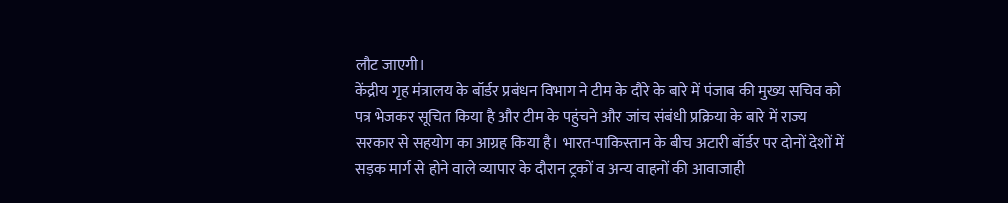लौट जाएगी।
केंद्रीय गृह मंत्रालय के बॉर्डर प्रबंधन विभाग ने टीम के दौरे के बारे में पंजाब की मुख्य सचिव को पत्र भेजकर सूचित किया है और टीम के पहुंचने और जांच संबंधी प्रक्रिया के बारे में राज्य सरकार से सहयोग का आग्रह किया है। भारत-पाकिस्तान के बीच अटारी बॉर्डर पर दोनों देशों में सड़क मार्ग से होने वाले व्यापार के दौरान ट्रकों व अन्य वाहनों की आवाजाही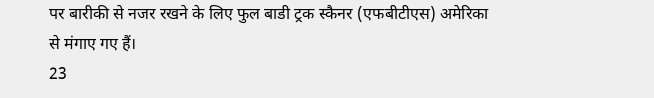पर बारीकी से नजर रखने के लिए फुल बाडी ट्रक स्कैनर (एफबीटीएस) अमेरिका से मंगाए गए हैं।
23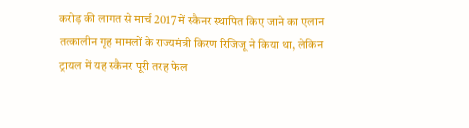करोड़ की लागत से मार्च 2017 में स्कैनर स्थापित किए जाने का एलान तत्कालीन गृह मामलों के राज्यमंत्री किरण रिजिजू ने किया था, लेकिन ट्रायल में यह स्कैनर पूरी तरह फेल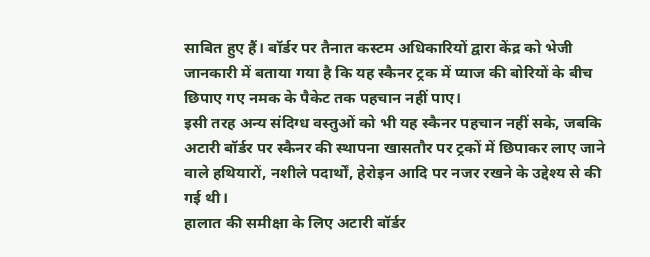साबित हुए हैं। बॉर्डर पर तैनात कस्टम अधिकारियों द्वारा केंद्र को भेजी जानकारी में बताया गया है कि यह स्कैनर ट्रक में प्याज की बोरियों के बीच छिपाए गए नमक के पैकेट तक पहचान नहीं पाए।
इसी तरह अन्य संदिग्ध वस्तुओं को भी यह स्कैनर पहचान नहीं सके, जबकि अटारी बॉर्डर पर स्कैनर की स्थापना खासतौर पर ट्रकों में छिपाकर लाए जाने वाले हथियारों, नशीले पदार्थों, हेरोइन आदि पर नजर रखने के उद्देश्य से की गई थी।
हालात की समीक्षा के लिए अटारी बॉर्डर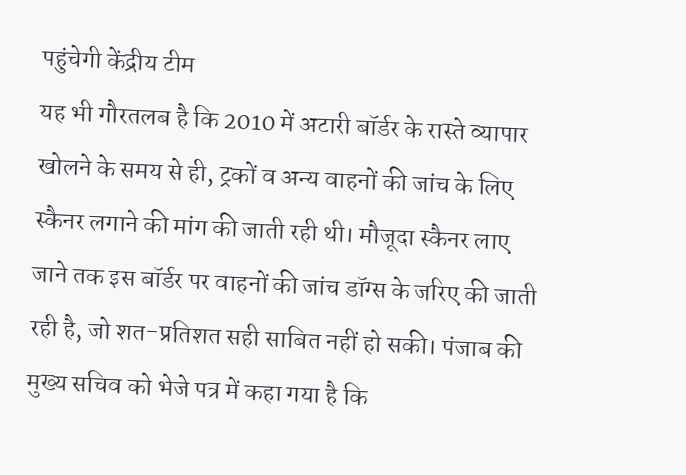पहुंचेगी केंद्रीय टीम
यह भी गौरतलब है कि 2010 में अटारी बॉर्डर के रास्ते व्यापार खोलने के समय से ही, ट्रकों व अन्य वाहनों की जांच के लिए स्कैनर लगाने की मांग की जाती रही थी। मौजूदा स्कैनर लाए जाने तक इस बॉर्डर पर वाहनों की जांच डॉग्स के जरिए की जाती रही है, जो शत-प्रतिशत सही साबित नहीं हो सकी। पंजाब की मुख्य सचिव को भेजे पत्र में कहा गया है कि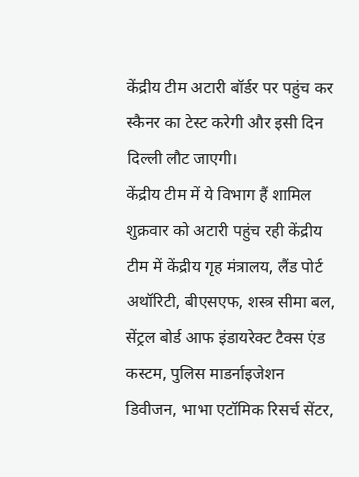केंद्रीय टीम अटारी बॉर्डर पर पहुंच कर स्कैनर का टेस्ट करेगी और इसी दिन दिल्ली लौट जाएगी।
केंद्रीय टीम में ये विभाग हैं शामिल
शुक्रवार को अटारी पहुंच रही केंद्रीय टीम में केंद्रीय गृह मंत्रालय, लैंड पोर्ट अथॉरिटी, बीएसएफ, शस्त्र सीमा बल, सेंट्रल बोर्ड आफ इंडायरेक्ट टैक्स एंड कस्टम, पुलिस माडर्नाइजेशन डिवीजन, भाभा एटॉमिक रिसर्च सेंटर,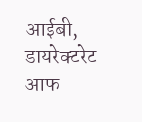आईबी, डायरेक्टरेट आफ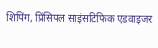शिपिंग, प्रिंसिपल साइंसटिफिक एडवाइजर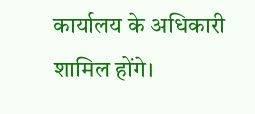कार्यालय के अधिकारी शामिल होंगे।